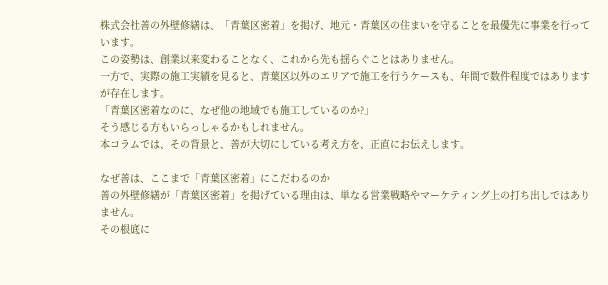株式会社善の外壁修繕は、「青葉区密着」を掲げ、地元・青葉区の住まいを守ることを最優先に事業を行っています。
この姿勢は、創業以来変わることなく、これから先も揺らぐことはありません。
一方で、実際の施工実績を見ると、青葉区以外のエリアで施工を行うケースも、年間で数件程度ではありますが存在します。
「青葉区密着なのに、なぜ他の地域でも施工しているのか?」
そう感じる方もいらっしゃるかもしれません。
本コラムでは、その背景と、善が大切にしている考え方を、正直にお伝えします。

なぜ善は、ここまで「青葉区密着」にこだわるのか
善の外壁修繕が「青葉区密着」を掲げている理由は、単なる営業戦略やマーケティング上の打ち出しではありません。
その根底に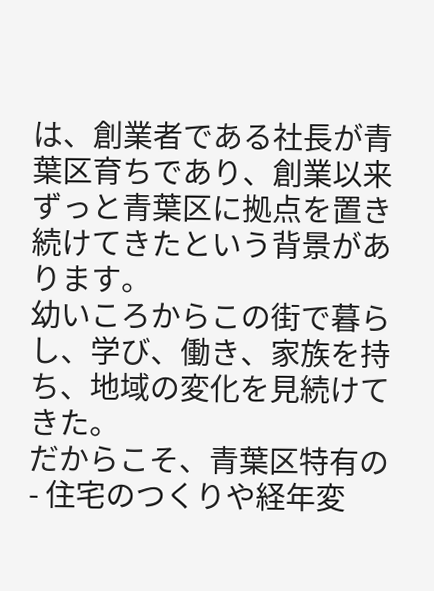は、創業者である社長が青葉区育ちであり、創業以来ずっと青葉区に拠点を置き続けてきたという背景があります。
幼いころからこの街で暮らし、学び、働き、家族を持ち、地域の変化を見続けてきた。
だからこそ、青葉区特有の
- 住宅のつくりや経年変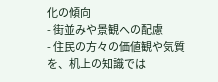化の傾向
- 街並みや景観への配慮
- 住民の方々の価値観や気質
を、机上の知識では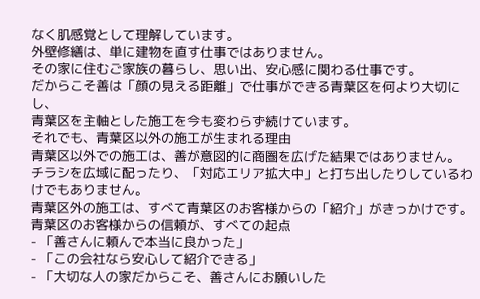なく肌感覚として理解しています。
外壁修繕は、単に建物を直す仕事ではありません。
その家に住むご家族の暮らし、思い出、安心感に関わる仕事です。
だからこそ善は「顔の見える距離」で仕事ができる青葉区を何より大切にし、
青葉区を主軸とした施工を今も変わらず続けています。
それでも、青葉区以外の施工が生まれる理由
青葉区以外での施工は、善が意図的に商圏を広げた結果ではありません。
チラシを広域に配ったり、「対応エリア拡大中」と打ち出したりしているわけでもありません。
青葉区外の施工は、すべて青葉区のお客様からの「紹介」がきっかけです。
青葉区のお客様からの信頼が、すべての起点
- 「善さんに頼んで本当に良かった」
- 「この会社なら安心して紹介できる」
- 「大切な人の家だからこそ、善さんにお願いした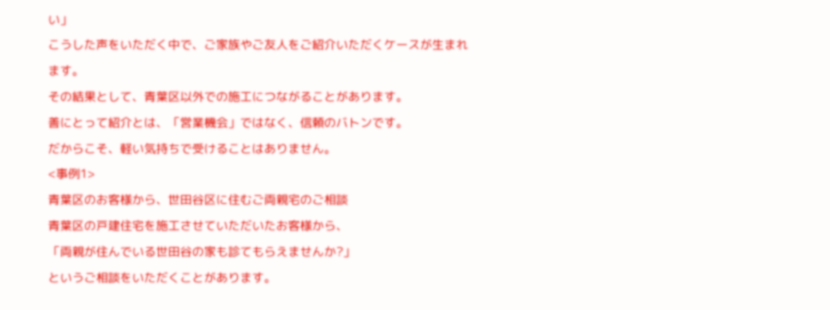い」
こうした声をいただく中で、ご家族やご友人をご紹介いただくケースが生まれます。
その結果として、青葉区以外での施工につながることがあります。
善にとって紹介とは、「営業機会」ではなく、信頼のバトンです。
だからこそ、軽い気持ちで受けることはありません。
<事例1>
青葉区のお客様から、世田谷区に住むご両親宅のご相談
青葉区の戸建住宅を施工させていただいたお客様から、
「両親が住んでいる世田谷の家も診てもらえませんか?」
というご相談をいただくことがあります。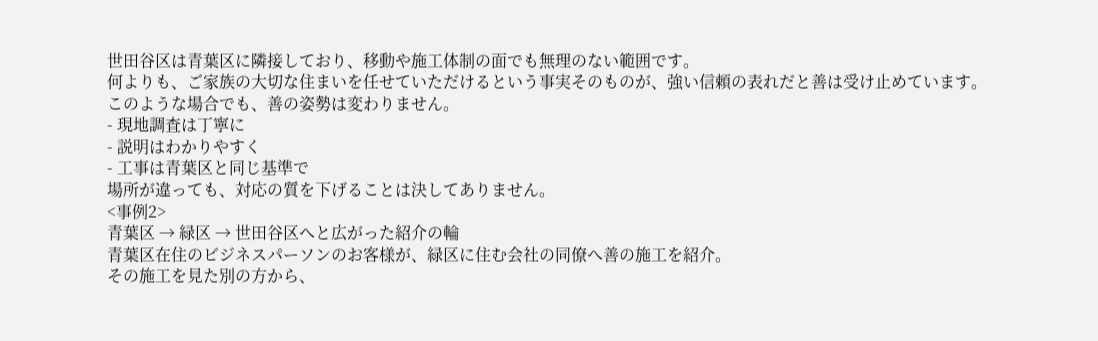世田谷区は青葉区に隣接しており、移動や施工体制の面でも無理のない範囲です。
何よりも、ご家族の大切な住まいを任せていただけるという事実そのものが、強い信頼の表れだと善は受け止めています。
このような場合でも、善の姿勢は変わりません。
- 現地調査は丁寧に
- 説明はわかりやすく
- 工事は青葉区と同じ基準で
場所が違っても、対応の質を下げることは決してありません。
<事例2>
青葉区 → 緑区 → 世田谷区へと広がった紹介の輪
青葉区在住のビジネスパーソンのお客様が、緑区に住む会社の同僚へ善の施工を紹介。
その施工を見た別の方から、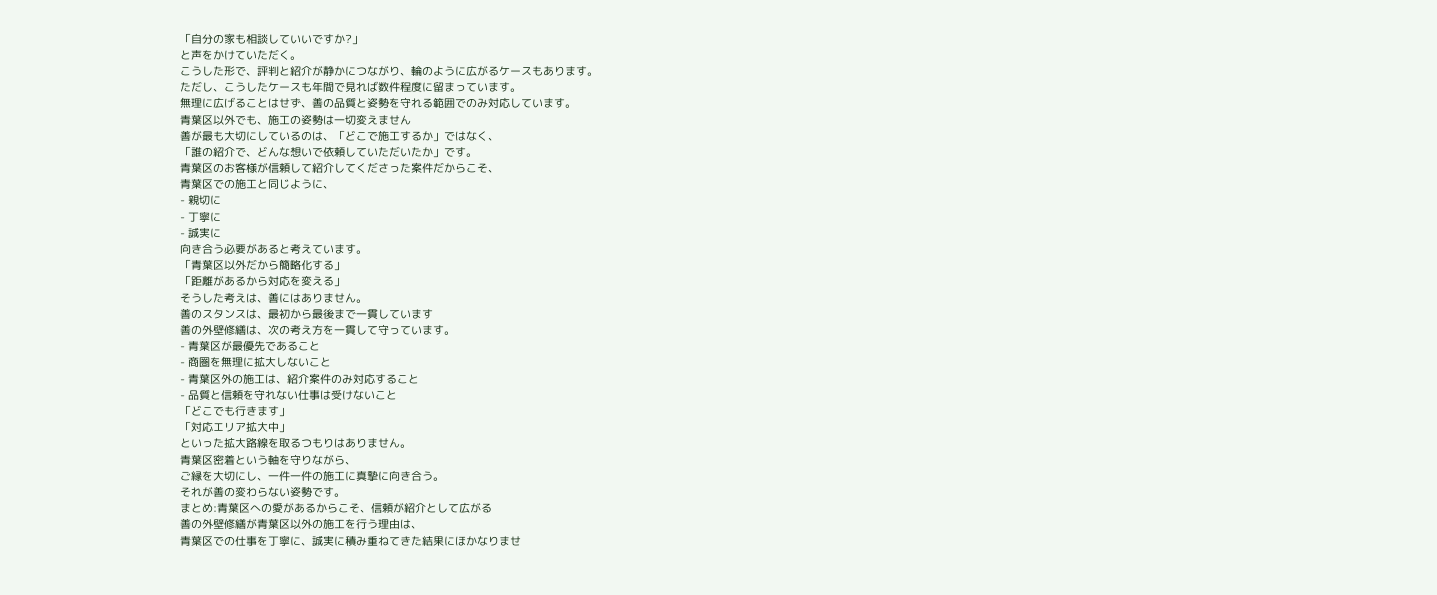「自分の家も相談していいですか?」
と声をかけていただく。
こうした形で、評判と紹介が静かにつながり、輪のように広がるケースもあります。
ただし、こうしたケースも年間で見れば数件程度に留まっています。
無理に広げることはせず、善の品質と姿勢を守れる範囲でのみ対応しています。
青葉区以外でも、施工の姿勢は一切変えません
善が最も大切にしているのは、「どこで施工するか」ではなく、
「誰の紹介で、どんな想いで依頼していただいたか」です。
青葉区のお客様が信頼して紹介してくださった案件だからこそ、
青葉区での施工と同じように、
- 親切に
- 丁寧に
- 誠実に
向き合う必要があると考えています。
「青葉区以外だから簡略化する」
「距離があるから対応を変える」
そうした考えは、善にはありません。
善のスタンスは、最初から最後まで一貫しています
善の外壁修繕は、次の考え方を一貫して守っています。
- 青葉区が最優先であること
- 商圏を無理に拡大しないこと
- 青葉区外の施工は、紹介案件のみ対応すること
- 品質と信頼を守れない仕事は受けないこと
「どこでも行きます」
「対応エリア拡大中」
といった拡大路線を取るつもりはありません。
青葉区密着という軸を守りながら、
ご縁を大切にし、一件一件の施工に真摯に向き合う。
それが善の変わらない姿勢です。
まとめ:青葉区への愛があるからこそ、信頼が紹介として広がる
善の外壁修繕が青葉区以外の施工を行う理由は、
青葉区での仕事を丁寧に、誠実に積み重ねてきた結果にほかなりませ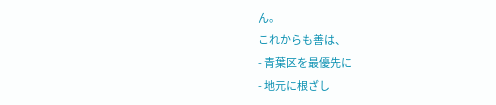ん。
これからも善は、
- 青葉区を最優先に
- 地元に根ざし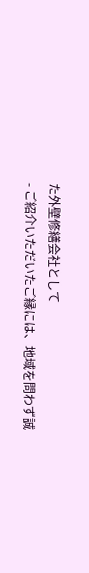た外壁修繕会社として
- ご紹介いただいたご縁には、地域を問わず誠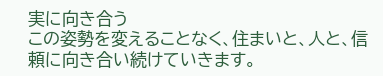実に向き合う
この姿勢を変えることなく、住まいと、人と、信頼に向き合い続けていきます。